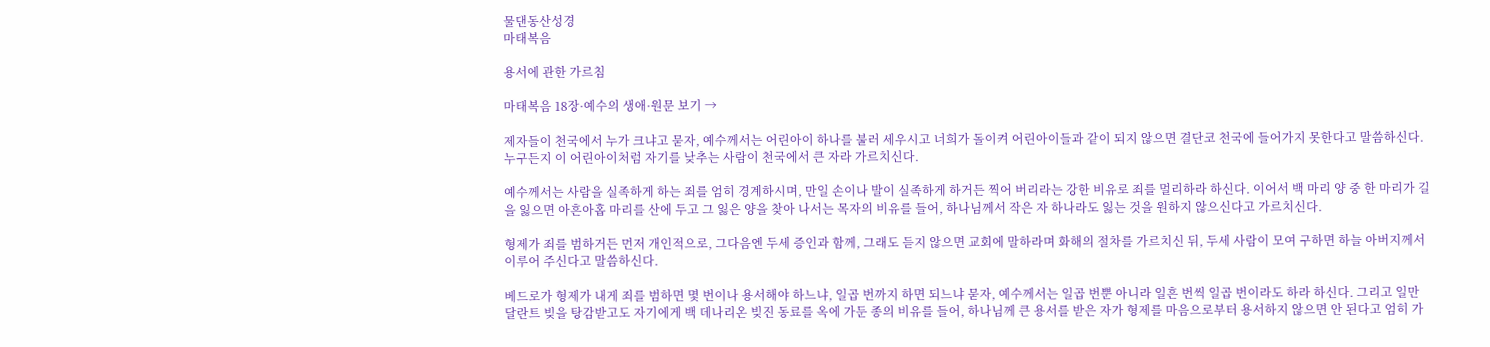물댄동산성경
마태복음

용서에 관한 가르침

마태복음 18장·예수의 생애·원문 보기 →

제자들이 천국에서 누가 크냐고 묻자, 예수께서는 어린아이 하나를 불러 세우시고 너희가 돌이켜 어린아이들과 같이 되지 않으면 결단코 천국에 들어가지 못한다고 말씀하신다. 누구든지 이 어린아이처럼 자기를 낮추는 사람이 천국에서 큰 자라 가르치신다.

예수께서는 사람을 실족하게 하는 죄를 엄히 경계하시며, 만일 손이나 발이 실족하게 하거든 찍어 버리라는 강한 비유로 죄를 멀리하라 하신다. 이어서 백 마리 양 중 한 마리가 길을 잃으면 아흔아홉 마리를 산에 두고 그 잃은 양을 찾아 나서는 목자의 비유를 들어, 하나님께서 작은 자 하나라도 잃는 것을 원하지 않으신다고 가르치신다.

형제가 죄를 범하거든 먼저 개인적으로, 그다음엔 두세 증인과 함께, 그래도 듣지 않으면 교회에 말하라며 화해의 절차를 가르치신 뒤, 두세 사람이 모여 구하면 하늘 아버지께서 이루어 주신다고 말씀하신다.

베드로가 형제가 내게 죄를 범하면 몇 번이나 용서해야 하느냐, 일곱 번까지 하면 되느냐 묻자, 예수께서는 일곱 번뿐 아니라 일흔 번씩 일곱 번이라도 하라 하신다. 그리고 일만 달란트 빚을 탕감받고도 자기에게 백 데나리온 빚진 동료를 옥에 가둔 종의 비유를 들어, 하나님께 큰 용서를 받은 자가 형제를 마음으로부터 용서하지 않으면 안 된다고 엄히 가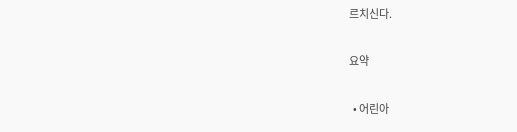르치신다.

요약

  • 어린아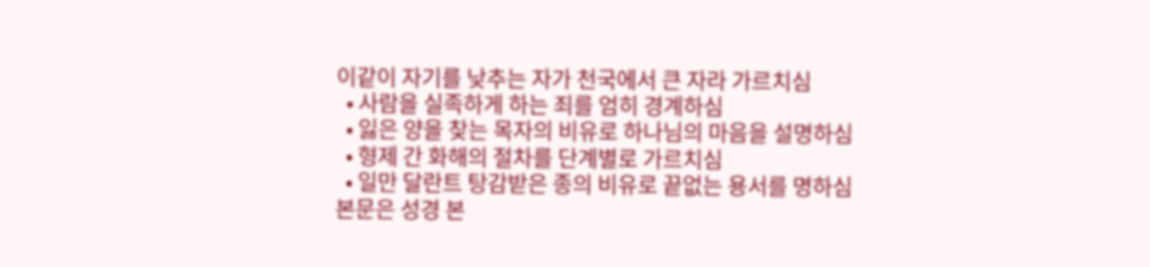이같이 자기를 낮추는 자가 천국에서 큰 자라 가르치심
  • 사람을 실족하게 하는 죄를 엄히 경계하심
  • 잃은 양을 찾는 목자의 비유로 하나님의 마음을 설명하심
  • 형제 간 화해의 절차를 단계별로 가르치심
  • 일만 달란트 탕감받은 종의 비유로 끝없는 용서를 명하심
본문은 성경 본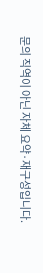문의 직역이 아닌 자체 요약·재구성입니다.